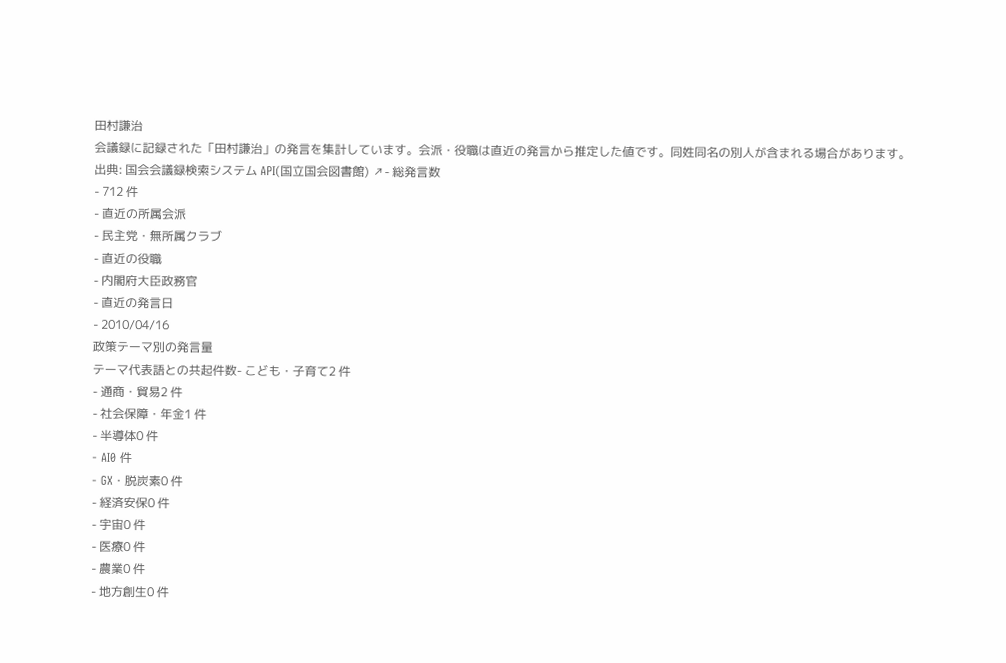田村謙治
会議録に記録された「田村謙治」の発言を集計しています。会派・役職は直近の発言から推定した値です。同姓同名の別人が含まれる場合があります。
出典: 国会会議録検索システム API(国立国会図書館) ↗- 総発言数
- 712 件
- 直近の所属会派
- 民主党・無所属クラブ
- 直近の役職
- 内閣府大臣政務官
- 直近の発言日
- 2010/04/16
政策テーマ別の発言量
テーマ代表語との共起件数- こども・子育て2 件
- 通商・貿易2 件
- 社会保障・年金1 件
- 半導体0 件
- AI0 件
- GX・脱炭素0 件
- 経済安保0 件
- 宇宙0 件
- 医療0 件
- 農業0 件
- 地方創生0 件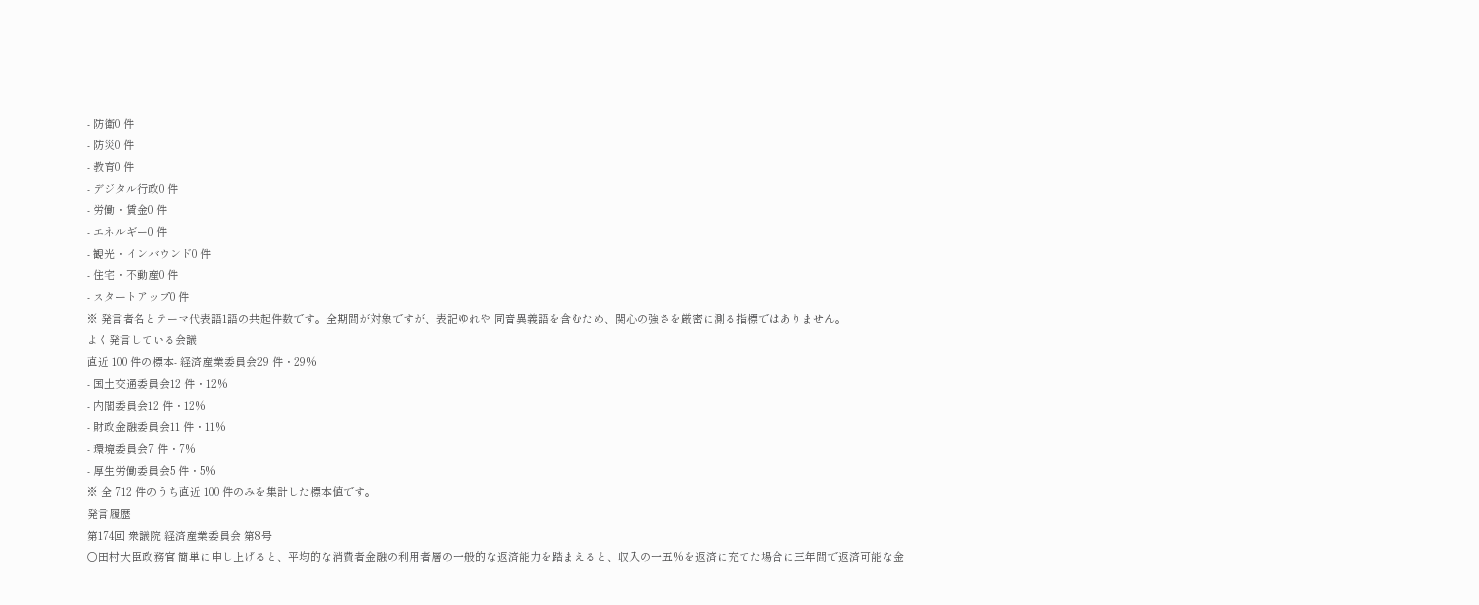- 防衛0 件
- 防災0 件
- 教育0 件
- デジタル行政0 件
- 労働・賃金0 件
- エネルギー0 件
- 観光・インバウンド0 件
- 住宅・不動産0 件
- スタートアップ0 件
※ 発言者名とテーマ代表語1語の共起件数です。全期間が対象ですが、表記ゆれや 同音異義語を含むため、関心の強さを厳密に測る指標ではありません。
よく発言している会議
直近 100 件の標本- 経済産業委員会29 件・29%
- 国土交通委員会12 件・12%
- 内閣委員会12 件・12%
- 財政金融委員会11 件・11%
- 環境委員会7 件・7%
- 厚生労働委員会5 件・5%
※ 全 712 件のうち直近 100 件のみを集計した標本値です。
発言履歴
第174回 衆議院 経済産業委員会 第8号
○田村大臣政務官 簡単に申し上げると、平均的な消費者金融の利用者層の一般的な返済能力を踏まえると、収入の一五%を返済に充てた場合に三年間で返済可能な金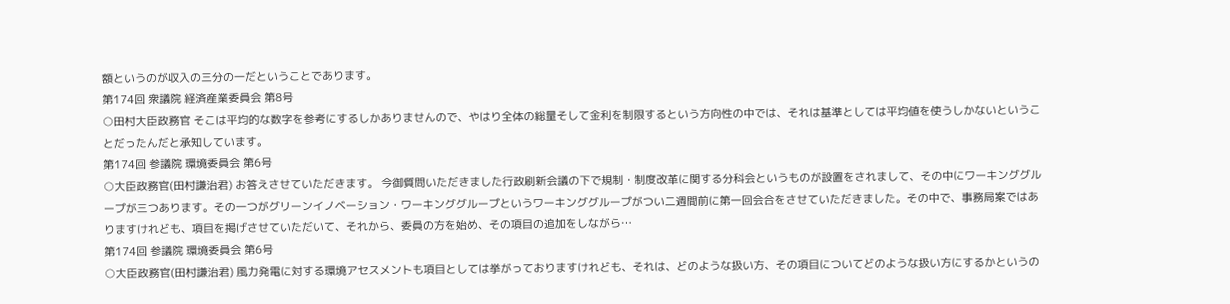額というのが収入の三分の一だということであります。
第174回 衆議院 経済産業委員会 第8号
○田村大臣政務官 そこは平均的な数字を参考にするしかありませんので、やはり全体の総量そして金利を制限するという方向性の中では、それは基準としては平均値を使うしかないということだったんだと承知しています。
第174回 参議院 環境委員会 第6号
○大臣政務官(田村謙治君) お答えさせていただきます。 今御質問いただきました行政刷新会議の下で規制・制度改革に関する分科会というものが設置をされまして、その中にワーキンググループが三つあります。その一つがグリーンイノベーション・ワーキンググループというワーキンググループがつい二週間前に第一回会合をさせていただきました。その中で、事務局案ではありますけれども、項目を掲げさせていただいて、それから、委員の方を始め、その項目の追加をしながら…
第174回 参議院 環境委員会 第6号
○大臣政務官(田村謙治君) 風力発電に対する環境アセスメントも項目としては挙がっておりますけれども、それは、どのような扱い方、その項目についてどのような扱い方にするかというの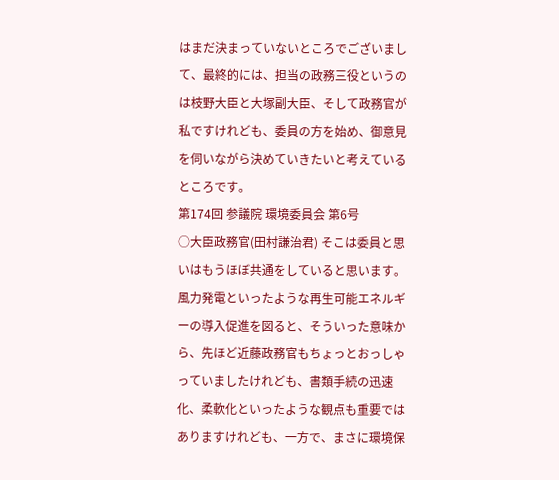はまだ決まっていないところでございまして、最終的には、担当の政務三役というのは枝野大臣と大塚副大臣、そして政務官が私ですけれども、委員の方を始め、御意見を伺いながら決めていきたいと考えているところです。
第174回 参議院 環境委員会 第6号
○大臣政務官(田村謙治君) そこは委員と思いはもうほぼ共通をしていると思います。風力発電といったような再生可能エネルギーの導入促進を図ると、そういった意味から、先ほど近藤政務官もちょっとおっしゃっていましたけれども、書類手続の迅速化、柔軟化といったような観点も重要ではありますけれども、一方で、まさに環境保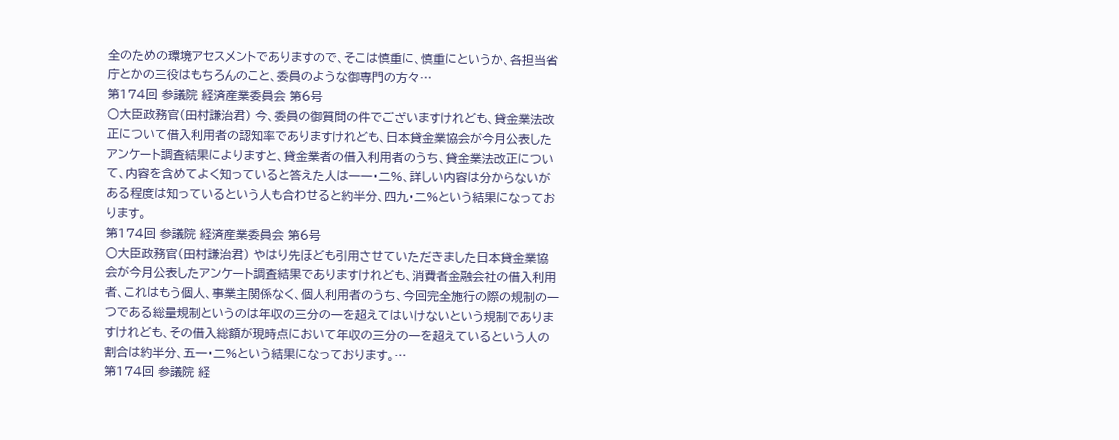全のための環境アセスメントでありますので、そこは慎重に、慎重にというか、各担当省庁とかの三役はもちろんのこと、委員のような御専門の方々…
第174回 参議院 経済産業委員会 第6号
○大臣政務官(田村謙治君) 今、委員の御質問の件でございますけれども、貸金業法改正について借入利用者の認知率でありますけれども、日本貸金業協会が今月公表したアンケート調査結果によりますと、貸金業者の借入利用者のうち、貸金業法改正について、内容を含めてよく知っていると答えた人は一一・二%、詳しい内容は分からないがある程度は知っているという人も合わせると約半分、四九・二%という結果になっております。
第174回 参議院 経済産業委員会 第6号
○大臣政務官(田村謙治君) やはり先ほども引用させていただきました日本貸金業協会が今月公表したアンケート調査結果でありますけれども、消費者金融会社の借入利用者、これはもう個人、事業主関係なく、個人利用者のうち、今回完全施行の際の規制の一つである総量規制というのは年収の三分の一を超えてはいけないという規制でありますけれども、その借入総額が現時点において年収の三分の一を超えているという人の割合は約半分、五一・二%という結果になっております。…
第174回 参議院 経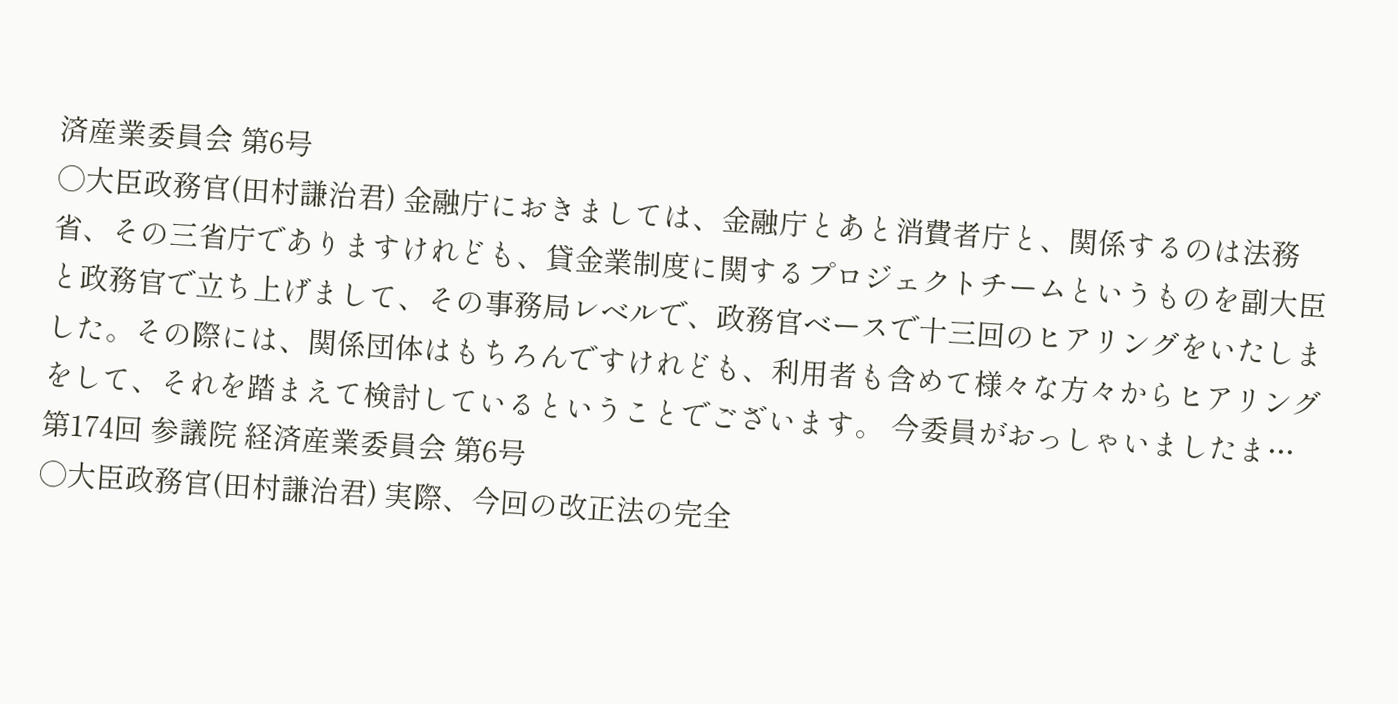済産業委員会 第6号
○大臣政務官(田村謙治君) 金融庁におきましては、金融庁とあと消費者庁と、関係するのは法務省、その三省庁でありますけれども、貸金業制度に関するプロジェクトチームというものを副大臣と政務官で立ち上げまして、その事務局レベルで、政務官ベースで十三回のヒアリングをいたしました。その際には、関係団体はもちろんですけれども、利用者も含めて様々な方々からヒアリングをして、それを踏まえて検討しているということでございます。 今委員がおっしゃいましたま…
第174回 参議院 経済産業委員会 第6号
○大臣政務官(田村謙治君) 実際、今回の改正法の完全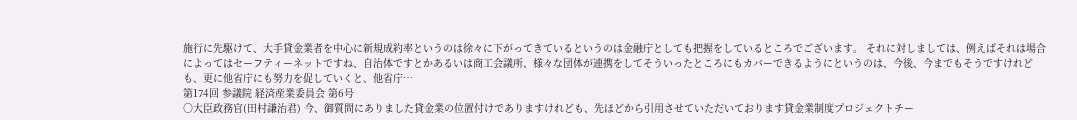施行に先駆けて、大手貸金業者を中心に新規成約率というのは徐々に下がってきているというのは金融庁としても把握をしているところでございます。 それに対しましては、例えばそれは場合によってはセーフティーネットですね、自治体ですとかあるいは商工会議所、様々な団体が連携をしてそういったところにもカバーできるようにというのは、今後、今までもそうですけれども、更に他省庁にも努力を促していくと、他省庁…
第174回 参議院 経済産業委員会 第6号
○大臣政務官(田村謙治君) 今、御質問にありました貸金業の位置付けでありますけれども、先ほどから引用させていただいております貸金業制度プロジェクトチー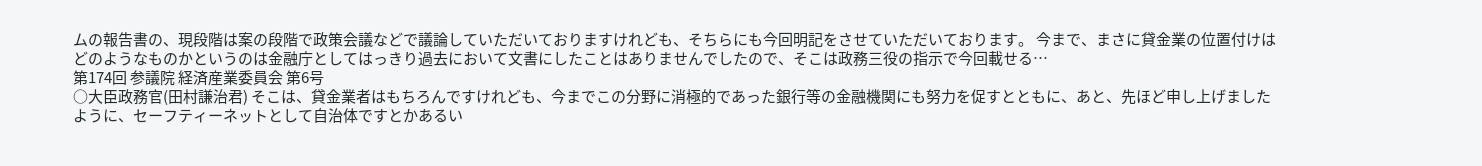ムの報告書の、現段階は案の段階で政策会議などで議論していただいておりますけれども、そちらにも今回明記をさせていただいております。 今まで、まさに貸金業の位置付けはどのようなものかというのは金融庁としてはっきり過去において文書にしたことはありませんでしたので、そこは政務三役の指示で今回載せる…
第174回 参議院 経済産業委員会 第6号
○大臣政務官(田村謙治君) そこは、貸金業者はもちろんですけれども、今までこの分野に消極的であった銀行等の金融機関にも努力を促すとともに、あと、先ほど申し上げましたように、セーフティーネットとして自治体ですとかあるい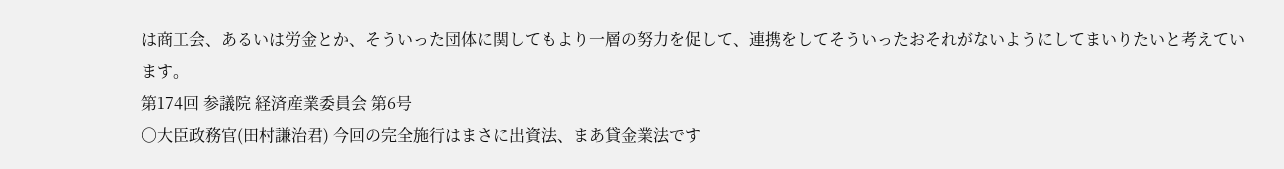は商工会、あるいは労金とか、そういった団体に関してもより一層の努力を促して、連携をしてそういったおそれがないようにしてまいりたいと考えています。
第174回 参議院 経済産業委員会 第6号
○大臣政務官(田村謙治君) 今回の完全施行はまさに出資法、まあ貸金業法です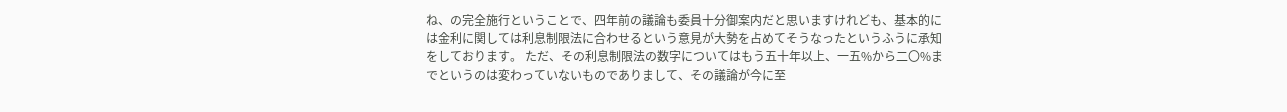ね、の完全施行ということで、四年前の議論も委員十分御案内だと思いますけれども、基本的には金利に関しては利息制限法に合わせるという意見が大勢を占めてそうなったというふうに承知をしております。 ただ、その利息制限法の数字についてはもう五十年以上、一五%から二〇%までというのは変わっていないものでありまして、その議論が今に至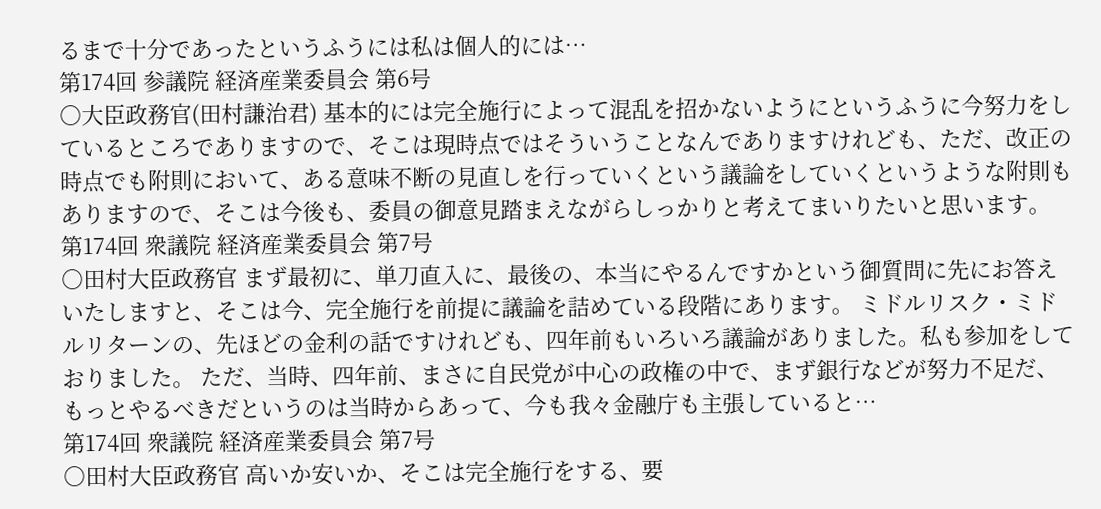るまで十分であったというふうには私は個人的には…
第174回 参議院 経済産業委員会 第6号
○大臣政務官(田村謙治君) 基本的には完全施行によって混乱を招かないようにというふうに今努力をしているところでありますので、そこは現時点ではそういうことなんでありますけれども、ただ、改正の時点でも附則において、ある意味不断の見直しを行っていくという議論をしていくというような附則もありますので、そこは今後も、委員の御意見踏まえながらしっかりと考えてまいりたいと思います。
第174回 衆議院 経済産業委員会 第7号
○田村大臣政務官 まず最初に、単刀直入に、最後の、本当にやるんですかという御質問に先にお答えいたしますと、そこは今、完全施行を前提に議論を詰めている段階にあります。 ミドルリスク・ミドルリターンの、先ほどの金利の話ですけれども、四年前もいろいろ議論がありました。私も参加をしておりました。 ただ、当時、四年前、まさに自民党が中心の政権の中で、まず銀行などが努力不足だ、もっとやるべきだというのは当時からあって、今も我々金融庁も主張していると…
第174回 衆議院 経済産業委員会 第7号
○田村大臣政務官 高いか安いか、そこは完全施行をする、要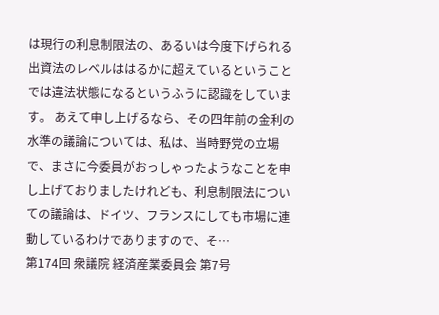は現行の利息制限法の、あるいは今度下げられる出資法のレベルははるかに超えているということでは違法状態になるというふうに認識をしています。 あえて申し上げるなら、その四年前の金利の水準の議論については、私は、当時野党の立場で、まさに今委員がおっしゃったようなことを申し上げておりましたけれども、利息制限法についての議論は、ドイツ、フランスにしても市場に連動しているわけでありますので、そ…
第174回 衆議院 経済産業委員会 第7号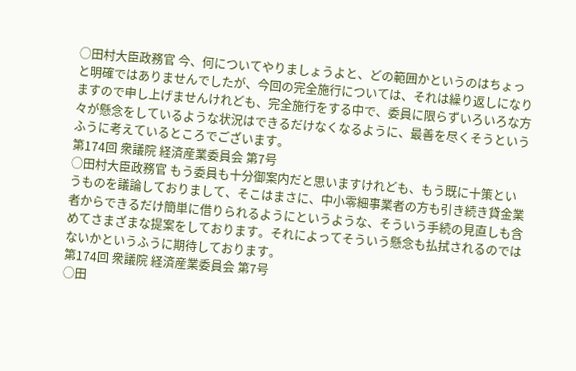○田村大臣政務官 今、何についてやりましょうよと、どの範囲かというのはちょっと明確ではありませんでしたが、今回の完全施行については、それは繰り返しになりますので申し上げませんけれども、完全施行をする中で、委員に限らずいろいろな方々が懸念をしているような状況はできるだけなくなるように、最善を尽くそうというふうに考えているところでございます。
第174回 衆議院 経済産業委員会 第7号
○田村大臣政務官 もう委員も十分御案内だと思いますけれども、もう既に十策というものを議論しておりまして、そこはまさに、中小零細事業者の方も引き続き貸金業者からできるだけ簡単に借りられるようにというような、そういう手続の見直しも含めてさまざまな提案をしております。それによってそういう懸念も払拭されるのではないかというふうに期待しております。
第174回 衆議院 経済産業委員会 第7号
○田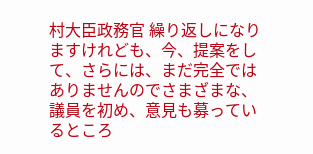村大臣政務官 繰り返しになりますけれども、今、提案をして、さらには、まだ完全ではありませんのでさまざまな、議員を初め、意見も募っているところ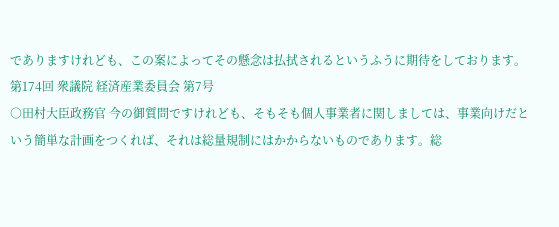でありますけれども、この案によってその懸念は払拭されるというふうに期待をしております。
第174回 衆議院 経済産業委員会 第7号
○田村大臣政務官 今の御質問ですけれども、そもそも個人事業者に関しましては、事業向けだという簡単な計画をつくれば、それは総量規制にはかからないものであります。総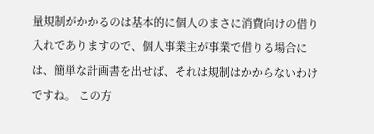量規制がかかるのは基本的に個人のまさに消費向けの借り入れでありますので、個人事業主が事業で借りる場合には、簡単な計画書を出せば、それは規制はかからないわけですね。 この方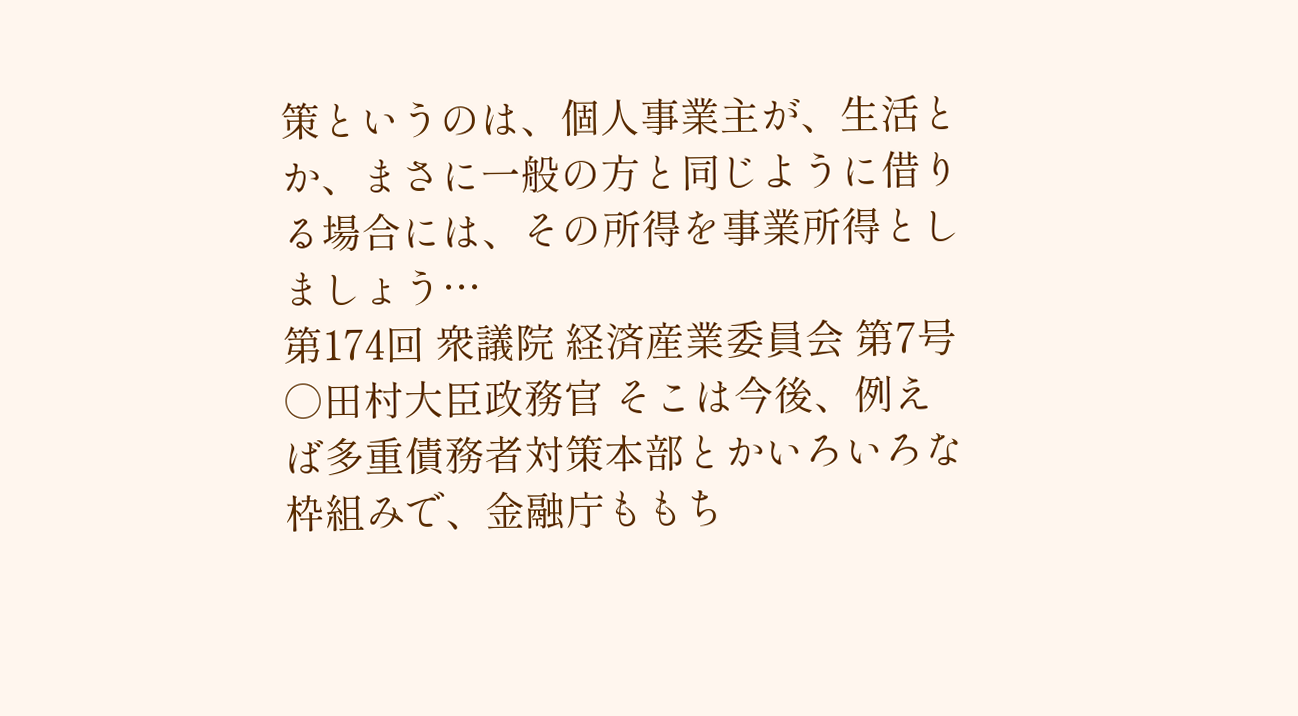策というのは、個人事業主が、生活とか、まさに一般の方と同じように借りる場合には、その所得を事業所得としましょう…
第174回 衆議院 経済産業委員会 第7号
○田村大臣政務官 そこは今後、例えば多重債務者対策本部とかいろいろな枠組みで、金融庁ももち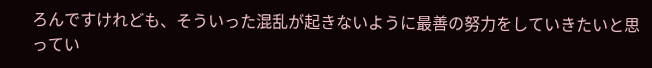ろんですけれども、そういった混乱が起きないように最善の努力をしていきたいと思ってい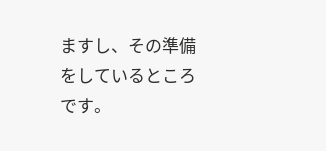ますし、その準備をしているところです。